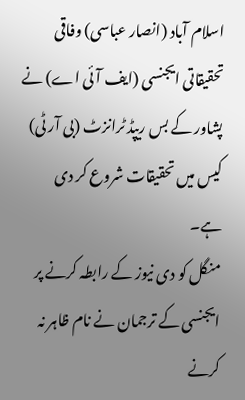اسلام آباد (انصار عباسی) وفاقی تحقیقاتی ایجنسی (ایف آئی اے) نے پشاور کے بس ریپڈ ٹرانزٹ (بی آر ٹی) کیس میں تحقیقات شروع کر دی ہے۔
منگل کو دی نیوز کے رابطہ کرنے پر ایجنسی کے ترجمان نے نام ظاہر نہ کرنے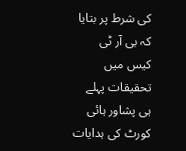کی شرط پر بتایا کہ بی آر ٹی کیس میں تحقیقات پہلے ہی پشاور ہائی کورٹ کی ہدایات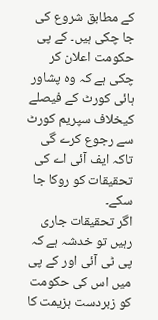کے مطابق شروع کی جا چکی ہیں۔ کے پی حکومت اعلان کر چکی ہے کہ وہ پشاور ہائی کورٹ کے فیصلے کیخلاف سپریم کورٹ سے رجوع کرے گی تاکہ ایف آئی اے کی تحقیقات کو روکا جا سکے۔
اگر تحقیقات جاری رہیں تو خدشہ ہے کہ پی ٹی آئی اور کے پی میں اس کی حکومت کو زبردست ہزیمت کا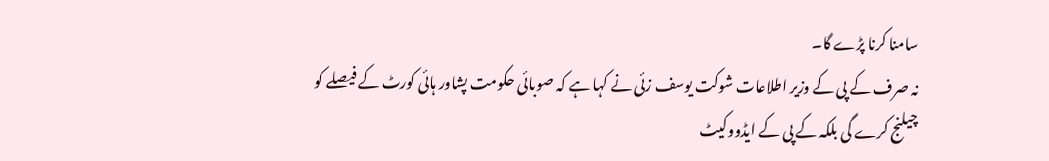سامنا کرنا پڑے گا۔
نہ صرف کے پی کے وزیر اطلاعات شوکت یوسف زئی نے کہا ہے کہ صوبائی حکومت پشاور ہائی کورٹ کے فیصلے کو چیلنج کرے گی بلکہ کے پی کے ایڈووکیٹ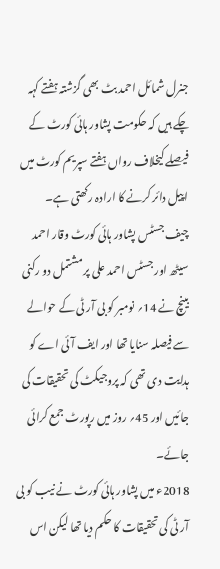جنرل شمائل احمد بٹ بھی گزشتہ ہفتے کہہ چکے ہیں کہ حکومت پشاور ہائی کورٹ کے فیصلے کیخلاف رواں ہفتے سپریم کورٹ میں ا پیل دائر کرنے کا ارادہ رکھتی ہے۔
چیف جسٹس پشاور ہائی کورٹ وقار احمد سیٹھ اور جسٹس احمد علی پر مشتمل دو رکنی بینچ نے 14؍ نومبر کو بی آر ٹی کے حوالے سے فیصلہ سنایا تھا اور ایف آئی اے کو ہدایت دی تھی کہ پروجیکٹ کی تحقیقات کی جائیں اور 45؍ روز میں رپورٹ جمع کرائی جائے۔
2018ء میں پشاور ہائی کورٹ نے نیب کو بی آر ٹی کی تحقیقات کا حکم دیا تھا لیکن اس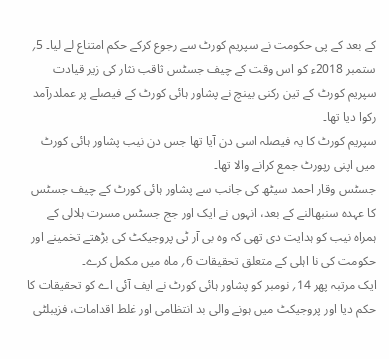کے بعد کے پی حکومت نے سپریم کورٹ سے رجوع کرکے حکم امتناع لے لیا۔ 5؍ ستمبر 2018ء کو اس وقت کے چیف جسٹس ثاقب نثار کی زیر قیادت سپریم کورٹ کے تین رکنی بینچ نے پشاور ہائی کورٹ کے فیصلے پر عملدرآمد رکوا دیا تھا۔
سپریم کورٹ کا یہ فیصلہ اسی دن آیا تھا جس دن نیب پشاور ہائی کورٹ میں اپنی رپورٹ جمع کرانے والا تھا۔
جسٹس وقار احمد سیٹھ کی جانب سے پشاور ہائی کورٹ کے چیف جسٹس کا عہدہ سنبھالنے کے بعد، انہوں نے ایک اور جج جسٹس مسرت ہلالی کے ہمراہ نیب کو ہدایت دی تھی کہ وہ بی آر ٹی پروجیکٹ کی بڑھتے تخمینے اور حکومت کی نا اہلی کے متعلق تحقیقات 6؍ ماہ میں مکمل کرے۔
ایک مرتبہ پھر 14؍ نومبر کو پشاور ہائی کورٹ نے ایف آئی اے کو تحقیقات کا حکم دیا اور پروجیکٹ میں ہونے والی بد انتظامی اور غلط اقدامات، فزیبلٹی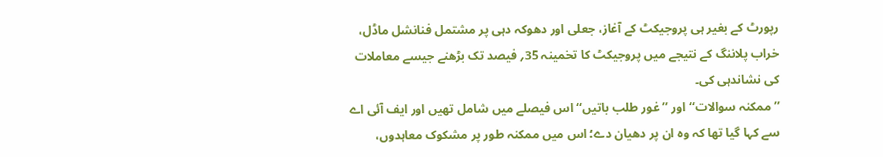رپورٹ کے بغیر ہی پروجیکٹ کے آغاز، جعلی اور دھوکہ دہی پر مشتمل فنانشل ماڈل، خراب پلاننگ کے نتیجے میں پروجیکٹ کا تخمینہ 35؍ فیصد تک بڑھنے جیسے معاملات کی نشاندہی کی۔
’’ممکنہ سوالات‘‘ اور ’’غور طلب باتیں‘‘ اس فیصلے میں شامل تھیں اور ایف آئی اے سے کہا گیا تھا کہ وہ ان پر دھیان دے؛ اس میں ممکنہ طور پر مشکوک معاہدوں،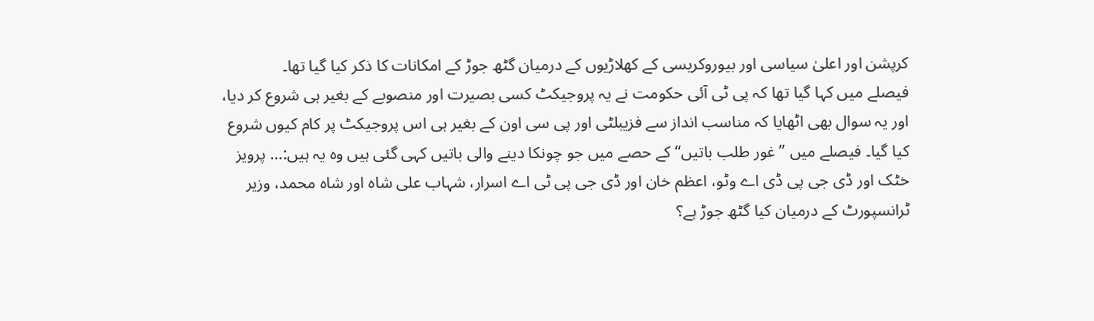کرپشن اور اعلیٰ سیاسی اور بیوروکریسی کے کھلاڑیوں کے درمیان گٹھ جوڑ کے امکانات کا ذکر کیا گیا تھا۔
فیصلے میں کہا گیا تھا کہ پی ٹی آئی حکومت نے یہ پروجیکٹ کسی بصیرت اور منصوبے کے بغیر ہی شروع کر دیا، اور یہ سوال بھی اٹھایا کہ مناسب انداز سے فزیبلٹی اور پی سی اون کے بغیر ہی اس پروجیکٹ پر کام کیوں شروع کیا گیا۔ فیصلے میں ’’غور طلب باتیں‘‘ کے حصے میں جو چونکا دینے والی باتیں کہی گئی ہیں وہ یہ ہیں:… پرویز خٹک اور ڈی جی پی ڈی اے وٹو، اعظم خان اور ڈی جی پی ٹی اے اسرار، شہاب علی شاہ اور شاہ محمد، وزیر ٹرانسپورٹ کے درمیان کیا گٹھ جوڑ ہے؟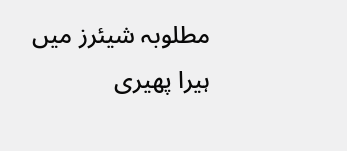مطلوبہ شیئرز میں ہیرا پھیری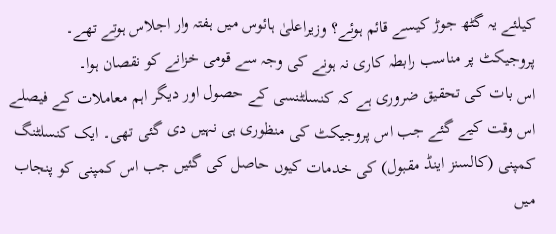کیلئے یہ گٹھ جوڑ کیسے قائم ہوئے؟ وزیراعلیٰ ہائوس میں ہفتہ وار اجلاس ہوتے تھے۔ پروجیکٹ پر مناسب رابطہ کاری نہ ہونے کی وجہ سے قومی خزانے کو نقصان ہوا۔
اس بات کی تحقیق ضروری ہے کہ کنسلٹنسی کے حصول اور دیگر اہم معاملات کے فیصلے اس وقت کیے گئے جب اس پروجیکٹ کی منظوری ہی نہیں دی گئی تھی۔ ایک کنسلٹنگ کمپنی (کالسنز اینڈ مقبول) کی خدمات کیوں حاصل کی گئیں جب اس کمپنی کو پنجاب میں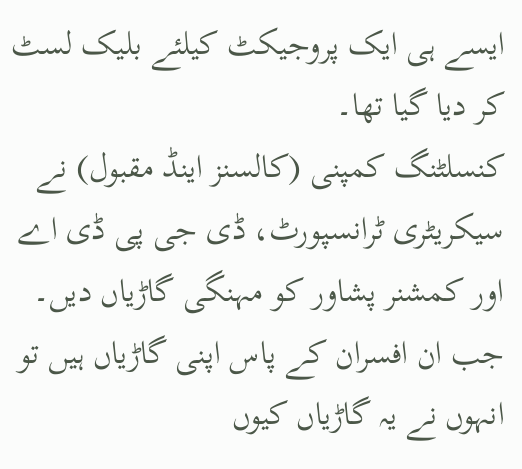ایسے ہی ایک پروجیکٹ کیلئے بلیک لسٹ کر دیا گیا تھا۔
کنسلٹنگ کمپنی (کالسنز اینڈ مقبول) نے سیکریٹری ٹرانسپورٹ، ڈی جی پی ڈی اے اور کمشنر پشاور کو مہنگی گاڑیاں دیں۔ جب ان افسران کے پاس اپنی گاڑیاں ہیں تو انہوں نے یہ گاڑیاں کیوں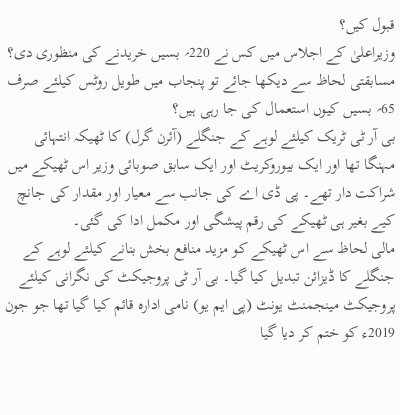قبول کیں؟
وزیراعلیٰ کے اجلاس میں کس نے 220؍ بسیں خریدنے کی منظوری دی؟ مسابقتی لحاظ سے دیکھا جائے تو پنجاب میں طویل روٹس کیلئے صرف 65؍ بسیں کیوں استعمال کی جا رہی ہیں؟
بی آر ٹی ٹریک کیلئے لوہے کے جنگلے (آئرن گرل) کا ٹھیکہ انتہائی مہنگا تھا اور ایک بیوروکریٹ اور ایک سابق صوبائی وزیر اس ٹھیکے میں شراکت دار تھے۔ پی ڈی اے کی جانب سے معیار اور مقدار کی جانچ کیے بغیر ہی ٹھیکے کی رقم پیشگی اور مکمل ادا کی گئی۔
مالی لحاظ سے اس ٹھیکے کو مزید منافع بخش بنانے کیلئے لوہے کے جنگلے کا ڈیزائن تبدیل کیا گیا۔ بی آر ٹی پروجیکٹ کی نگرانی کیلئے پروجیکٹ مینجمنٹ یونٹ (پی ایم یو) نامی ادارہ قائم کیا گیا تھا جو جون 2019ء کو ختم کر دیا گیا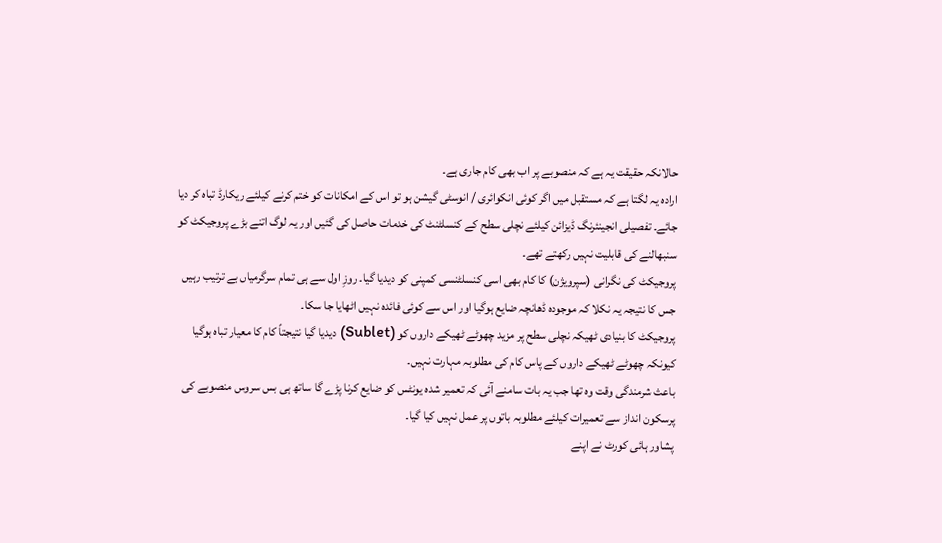حالانکہ حقیقت یہ ہے کہ منصوبے پر اب بھی کام جاری ہے۔
ارادہ یہ لگتا ہے کہ مستقبل میں اگر کوئی انکوائری / انوسٹی گیشن ہو تو اس کے امکانات کو ختم کرنے کیلئے ریکارڈ تباہ کر دیا جائے۔ تفصیلی انجینئرنگ ڈیزائن کیلئے نچلی سطح کے کنسلٹنٹ کی خدمات حاصل کی گئیں اور یہ لوگ اتنے بڑے پروجیکٹ کو سنبھالنے کی قابلیت نہیں رکھتے تھے۔
پروجیکٹ کی نگرانی (سپرویژن) کا کام بھی اسی کنسلٹنسی کمپنی کو دیدیا گیا۔ روزِ اول سے ہی تمام سرگرمیاں بے ترتیب رہیں جس کا نتیجہ یہ نکلا کہ موجودہ ڈھانچہ ضایع ہوگیا اور اس سے کوئی فائدہ نہیں اٹھایا جا سکا۔
پروجیکٹ کا بنیادی ٹھیکہ نچلی سطح پر مزید چھوٹے ٹھیکے داروں کو (Sublet) دیدیا گیا نتیجتاً کام کا معیار تباہ ہوگیا کیونکہ چھوٹے ٹھیکے داروں کے پاس کام کی مطلوبہ مہارت نہیں۔
باعث شرمندگی وقت وہ تھا جب یہ بات سامنے آئی کہ تعمیر شدہ یونٹس کو ضایع کرنا پڑے گا ساتھ ہی بس سروس منصوبے کی پرسکون انداز سے تعمیرات کیلئے مطلوبہ باتوں پر عمل نہیں کیا گیا۔
پشاور ہائی کورٹ نے اپنے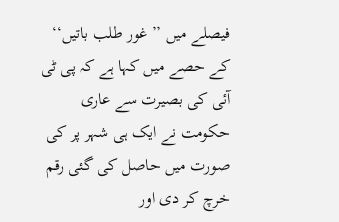فیصلے میں ’’غور طلب باتیں‘‘ کے حصے میں کہا ہے کہ پی ٹی آئی کی بصیرت سے عاری حکومت نے ایک ہی شہر پر کی صورت میں حاصل کی گئی رقم خرچ کر دی اور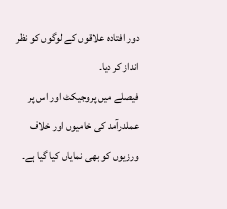دور افتادہ علاقوں کے لوگوں کو نظر انداز کر دیا۔
فیصلے میں پروجیکٹ اور اس پر عملدرآمد کی خامیوں اور خلاف ورزیوں کو بھی نمایاں کیا گیا ہے۔